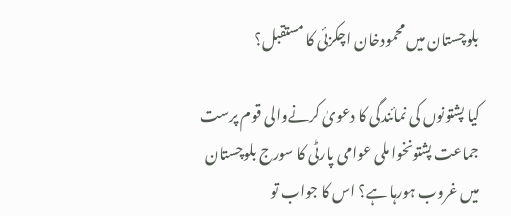بلوچستان میں محمودخان اچکزئی کا مستقبل؟

کیا پشتونوں کی نمائندگی کا دعویٰ کرنےوالی قوم پرست جماعت پشتونخوا ملی عوامی پارٹی کا سورج بلوچستان میں غروب ہورہا ہے؟ اس کا جواب تو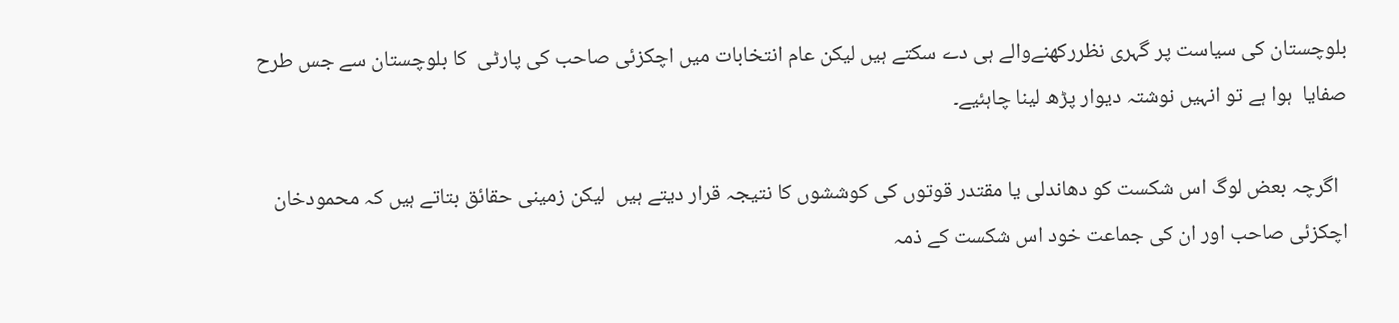بلوچستان کی سیاست پر گہری نظررکھنےوالے ہی دے سکتے ہیں لیکن عام انتخابات میں اچکزئی صاحب کی پارٹی  کا بلوچستان سے جس طرح صفایا  ہوا ہے تو انہیں نوشتہ دیوار پڑھ لینا چاہئیے۔

  اگرچہ بعض لوگ اس شکست کو دھاندلی یا مقتدر قوتوں کی کوششوں کا نتیجہ قرار دیتے ہیں  لیکن زمینی حقائق بتاتے ہیں کہ محمودخان اچکزئی صاحب اور ان کی جماعت خود اس شکست کے ذمہ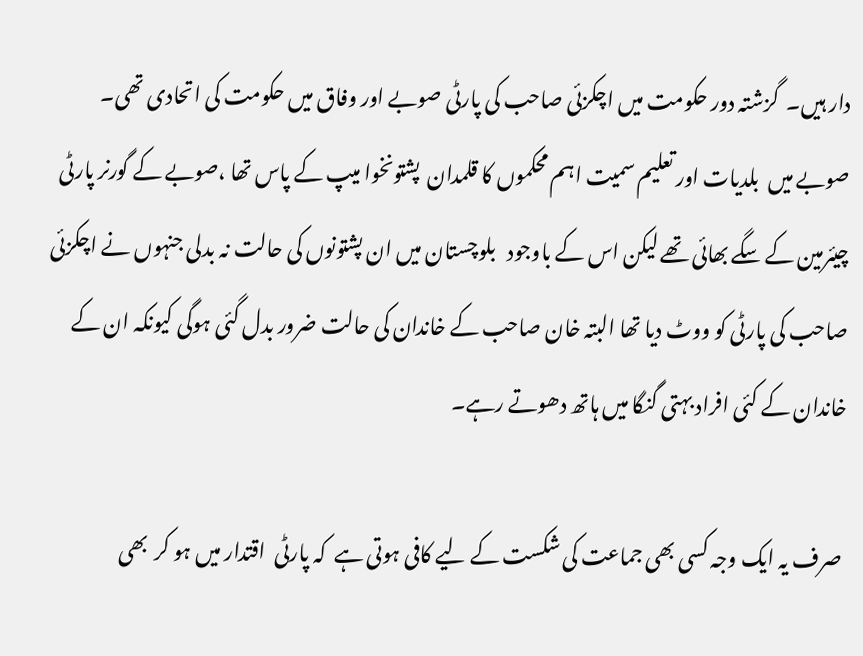دار ہیں۔  گزشتہ دور حکومت میں اچکزئی صاحب کی پارٹی صوبے اور وفاق میں حکومت کی اتحادی تھی۔ صوبے میں  بلدیات اور تعلیم سمیت اہم محکموں کا قلمدان  پشتونخوا میپ کے پاس تھا ،صوبے کے گورنر پارٹی چیئرمین کے سگے بھائی تھے لیکن اس کے باوجود   بلوچستان میں ان پشتونوں کی حالت نہ بدلی جنہوں نے اچکزئی صاحب کی پارٹی کو ووٹ دیا تھا البتہ خان صاحب کے خاندان کی حالت ضرور بدل گئی ہوگی کیونکہ ان کے خاندان کے کئی افراد بہتی گنگا میں ہاتھ دھوتے رہے۔

 صرف یہ ایک وجہ کسی بھی جماعت کی شکست کے لیے کافی ہوتی ہے  کہ پارٹی  اقتدار میں ہو کر  بھی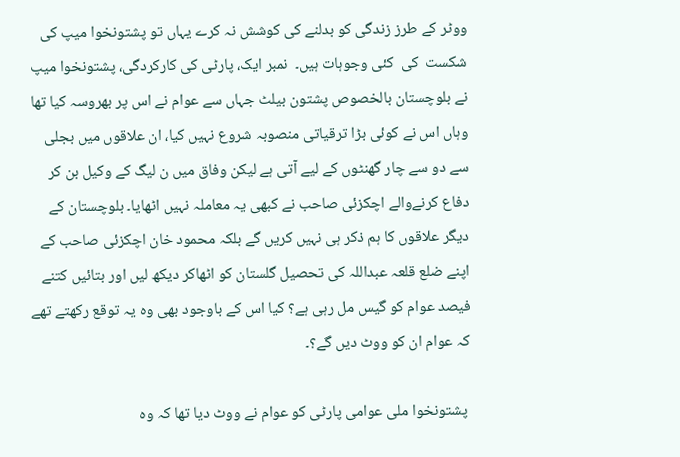ووٹر کے طرز زندگی کو بدلنے کی کوشش نہ کرے یہاں تو پشتونخوا میپ کی شکست  کی  کئی وجوہات ہیں۔  نمبر ایک، پارٹی کی کارکردگی، پشتونخوا میپ نے بلوچستان بالخصوص پشتون بیلٹ جہاں سے عوام نے اس پر بھروسہ کیا تھا وہاں اس نے کوئی بڑا ترقیاتی منصوبہ شروع نہیں کیا، ان علاقوں میں بجلی سے دو سے چار گھنٹوں کے لیے آتی ہے لیکن وفاق میں ن لیگ کے وکیل بن کر دفاع کرنےوالے اچکزئی صاحب نے کبھی یہ معاملہ نہیں اٹھایا۔ بلوچستان کے دیگر علاقوں کا ہم ذکر ہی نہیں کریں گے بلکہ محمود خان اچکزئی صاحب کے اپنے ضلع قلعہ عبداللہ کی تحصیل گلستان کو اٹھاکر دیکھ لیں اور بتائیں کتنے فیصد عوام کو گیس مل رہی ہے؟ کیا اس کے باوجود بھی وہ یہ توقع رکھتے تھے کہ عوام ان کو ووٹ دیں گے؟۔

 پشتونخوا ملی عوامی پارٹی کو عوام نے ووٹ دیا تھا کہ وہ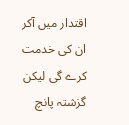اقتدار میں آکر ان کی خدمت کرے گی لیکن گزشتہ پانچ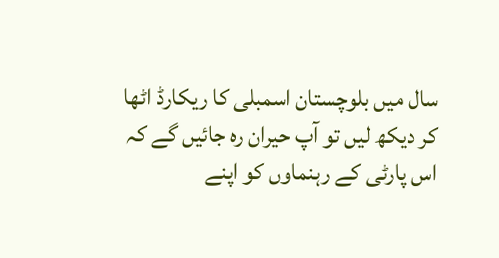سال میں بلوچستان اسمبلی کا ریکارڈ اٹھا کر دیکھ لیں تو آپ حیران رہ جائیں گے کہ اس پارٹی کے رہنماوں کو اپنے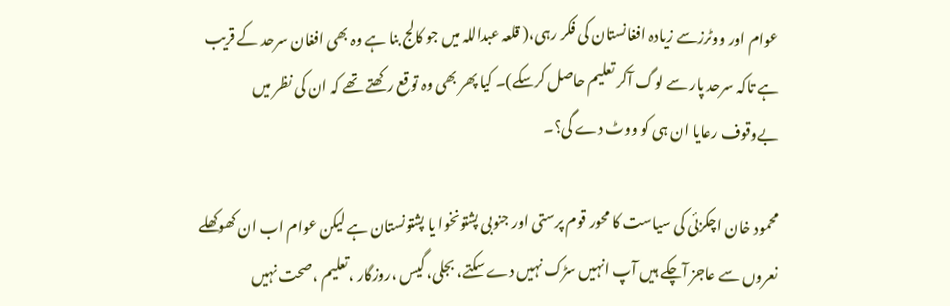عوام اور ووٹرزسے زیادہ افغانستان کی فکر رہی،( قلعہ عبداللہ میں جو کالج بنا ہے وہ بھی افغان سرحد کے قریب ہے تاکہ سرحد پار سے لوگ آکر تعلیم حاصل کرسکے)۔ کیا پھر بھی وہ توقع رکھتے تھے کہ ان کی نظر میں بےوقوف رعایا ان ہی کو ووٹ دے گی؟۔

محمود خان اچکزئی کی سیاست کا محور قوم پرستی اور جنوبی پشتونخوا یا پشتونستان ہے لیکن عوام اب ان کھوکھلے نعروں سے عاجز آچکے ہیں آپ انہیں سڑک نہیں دے سکتے، بجلی، گیس ،روزگار ،تعلیم ،صحت نہیں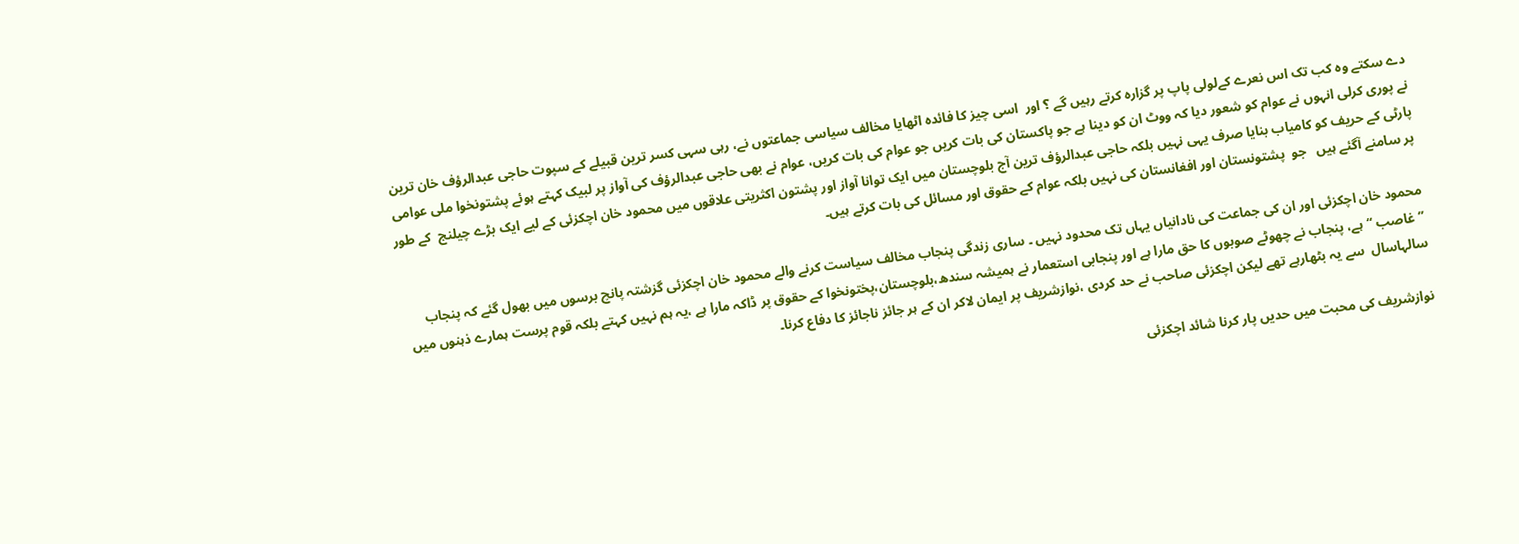دے سکتے وہ کب تک اس نعرے کےلولی پاپ پر گزارہ کرتے رہیں گے ؟ اور  اسی چیز کا فائدہ اٹھایا مخالف سیاسی جماعتوں نے، رہی سہی کسر ترین قبیلے کے سپوت حاجی عبدالرؤف خان ترین نے پوری کرلی انہوں نے عوام کو شعور دیا کہ ووٹ ان کو دینا ہے جو پاکستان کی بات کریں جو عوام کی بات کریں، عوام نے بھی حاجی عبدالرؤف کی آواز پر لبیک کہتے ہوئے پشتونخوا ملی عوامی پارٹی کے حریف کو کامیاب بنایا صرف یہی نہیں بلکہ حاجی عبدالرؤف ترین آج بلوچستان میں ایک توانا آواز اور پشتون اکثریتی علاقوں میں محمود خان اچکزئی کے لیے ایک بڑے چیلنج  کے طور پر سامنے آگئے ہیں   جو  پشتونستان اور افغانستان کی نہیں بلکہ عوام کے حقوق اور مسائل کی بات کرتے ہیں۔

محمود خان اچکزئی اور ان کی جماعت کی نادانیاں یہاں تک محدود نہیں ۔ ساری زندگی پنجاب مخالف سیاست کرنے والے محمود خان اچکزئی گزشتہ پانچ برسوں میں بھول گئے کہ پنجاب ’’غاصب ‘‘ہے، پنجاب نے چھوٹے صوبوں کا حق مارا ہے اور پنجابی استعمار نے ہمیشہ سندھ،بلوچستان،پختونخوا کے حقوق پر ڈاکہ مارا ہے ،یہ ہم نہیں کہتے بلکہ قوم پرست ہمارے ذہنوں میں سالہاسال  سے یہ بٹھارہے تھے لیکن اچکزئی صاحب نے حد کردی ،نوازشریف پر ایمان لاکر ان کے ہر جائز ناجائز کا دفاع کرنا۔

نوازشریف کی محبت میں حدیں پار کرنا شائد اچکزئی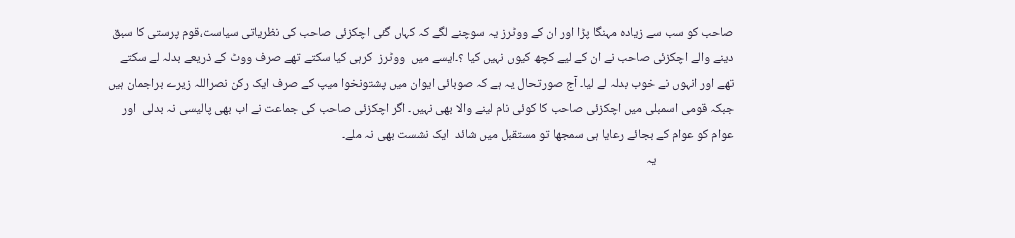صاحب کو سب سے زیادہ مہنگا پڑا اور ان کے ووٹرز یہ سوچنے لگے کہ کہاں گئی اچکزئی صاحب کی نظریاتی سیاست،قوم پرستی کا سبق دینے والے اچکزئی صاحب نے ان کے لیے کچھ کیوں نہیں کیا ؟۔ایسے میں  ووٹرز  کرہی کیا سکتے تھے صرف ووٹ کے ذریعے بدلہ لے سکتے تھے اور انہوں نے خوب بدلہ لے لیا۔ آج صورتحال یہ ہے کہ صوبائی ایوان میں پشتونخوا میپ کے صرف ایک رکن نصراللہ زیرے براجمان ہیں جبکہ قومی اسمبلی میں اچکزئی صاحب کا کوئی نام لینے والا بھی نہیں۔ اگر اچکزئی صاحب کی جماعت نے اب بھی پالیسی نہ بدلی  اور عوام کو عوام کے بجائے رعایا ہی سمجھا تو مستقبل میں شائد  ایک نشست بھی نہ ملے۔
                           یہ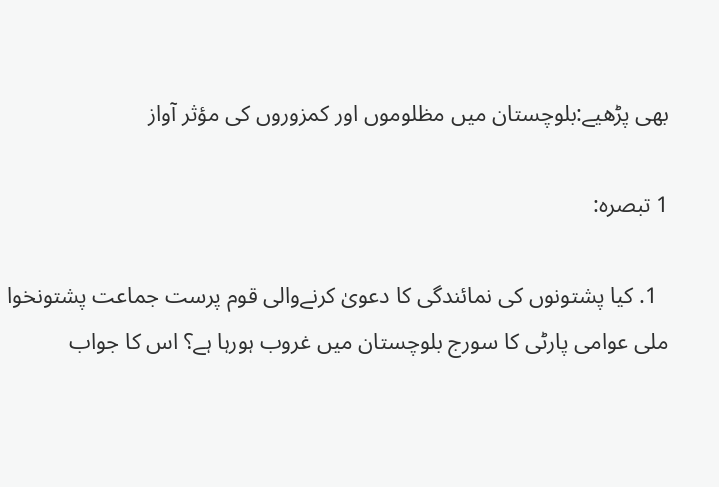بھی پڑھیے:بلوچستان میں مظلوموں اور کمزوروں کی مؤثر آواز

1 تبصرہ:

  1. کیا پشتونوں کی نمائندگی کا دعویٰ کرنےوالی قوم پرست جماعت پشتونخوا ملی عوامی پارٹی کا سورج بلوچستان میں غروب ہورہا ہے؟ اس کا جواب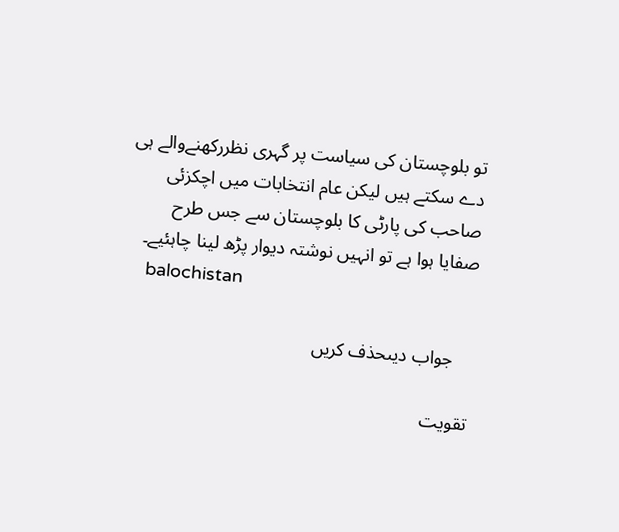تو بلوچستان کی سیاست پر گہری نظررکھنےوالے ہی دے سکتے ہیں لیکن عام انتخابات میں اچکزئی صاحب کی پارٹی کا بلوچستان سے جس طرح صفایا ہوا ہے تو انہیں نوشتہ دیوار پڑھ لینا چاہئیے۔
    balochistan

    جواب دیںحذف کریں

تقویت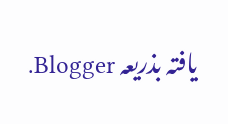یافتہ بذریعہ Blogger.